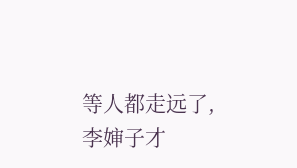等人都走远了,李婶子才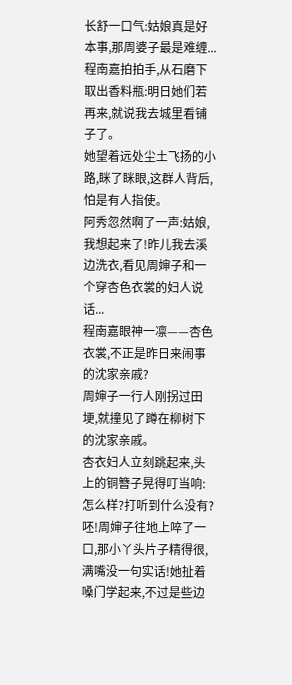长舒一口气:姑娘真是好本事,那周婆子最是难缠...
程南嘉拍拍手,从石磨下取出香料瓶:明日她们若再来,就说我去城里看铺子了。
她望着远处尘土飞扬的小路,眯了眯眼,这群人背后,怕是有人指使。
阿秀忽然啊了一声:姑娘,我想起来了!昨儿我去溪边洗衣,看见周婶子和一个穿杏色衣裳的妇人说话...
程南嘉眼神一凛——杏色衣裳,不正是昨日来闹事的沈家亲戚?
周婶子一行人刚拐过田埂,就撞见了蹲在柳树下的沈家亲戚。
杏衣妇人立刻跳起来,头上的铜簪子晃得叮当响:怎么样?打听到什么没有?
呸!周婶子往地上啐了一口,那小丫头片子精得很,满嘴没一句实话!她扯着嗓门学起来,不过是些边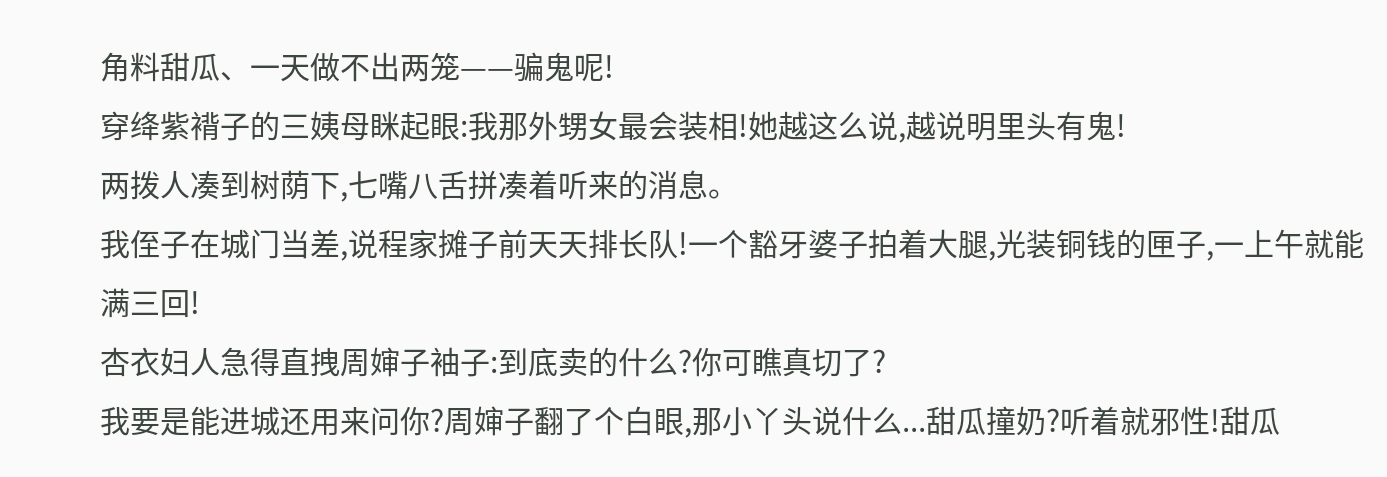角料甜瓜、一天做不出两笼——骗鬼呢!
穿绛紫褙子的三姨母眯起眼:我那外甥女最会装相!她越这么说,越说明里头有鬼!
两拨人凑到树荫下,七嘴八舌拼凑着听来的消息。
我侄子在城门当差,说程家摊子前天天排长队!一个豁牙婆子拍着大腿,光装铜钱的匣子,一上午就能满三回!
杏衣妇人急得直拽周婶子袖子:到底卖的什么?你可瞧真切了?
我要是能进城还用来问你?周婶子翻了个白眼,那小丫头说什么...甜瓜撞奶?听着就邪性!甜瓜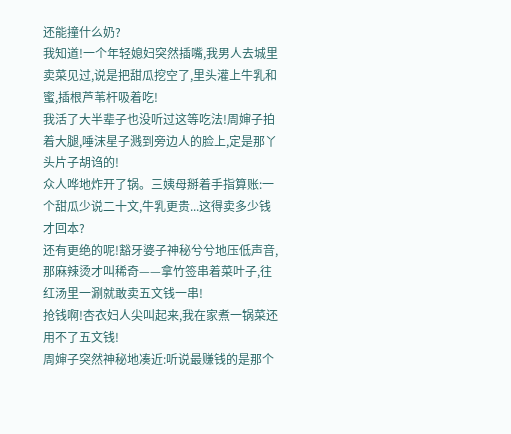还能撞什么奶?
我知道!一个年轻媳妇突然插嘴,我男人去城里卖菜见过,说是把甜瓜挖空了,里头灌上牛乳和蜜,插根芦苇杆吸着吃!
我活了大半辈子也没听过这等吃法!周婶子拍着大腿,唾沫星子溅到旁边人的脸上,定是那丫头片子胡诌的!
众人哗地炸开了锅。三姨母掰着手指算账:一个甜瓜少说二十文,牛乳更贵...这得卖多少钱才回本?
还有更绝的呢!豁牙婆子神秘兮兮地压低声音,那麻辣烫才叫稀奇——拿竹签串着菜叶子,往红汤里一涮就敢卖五文钱一串!
抢钱啊!杏衣妇人尖叫起来,我在家煮一锅菜还用不了五文钱!
周婶子突然神秘地凑近:听说最赚钱的是那个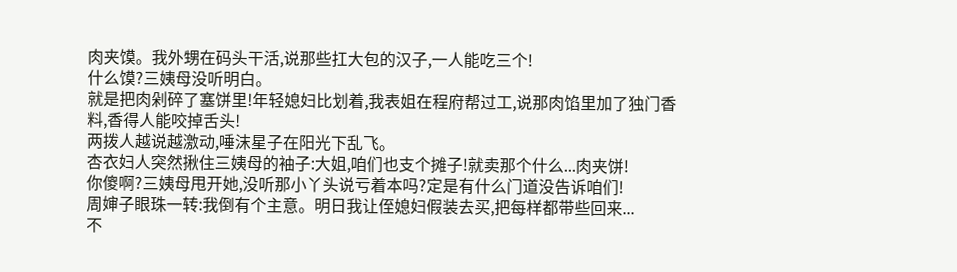肉夹馍。我外甥在码头干活,说那些扛大包的汉子,一人能吃三个!
什么馍?三姨母没听明白。
就是把肉剁碎了塞饼里!年轻媳妇比划着,我表姐在程府帮过工,说那肉馅里加了独门香料,香得人能咬掉舌头!
两拨人越说越激动,唾沫星子在阳光下乱飞。
杏衣妇人突然揪住三姨母的袖子:大姐,咱们也支个摊子!就卖那个什么...肉夹饼!
你傻啊?三姨母甩开她,没听那小丫头说亏着本吗?定是有什么门道没告诉咱们!
周婶子眼珠一转:我倒有个主意。明日我让侄媳妇假装去买,把每样都带些回来...
不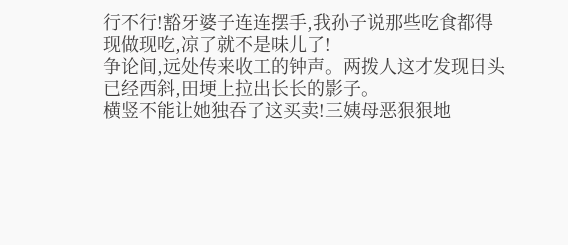行不行!豁牙婆子连连摆手,我孙子说那些吃食都得现做现吃,凉了就不是味儿了!
争论间,远处传来收工的钟声。两拨人这才发现日头已经西斜,田埂上拉出长长的影子。
横竖不能让她独吞了这买卖!三姨母恶狠狠地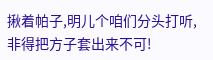揪着帕子,明儿个咱们分头打听,非得把方子套出来不可!